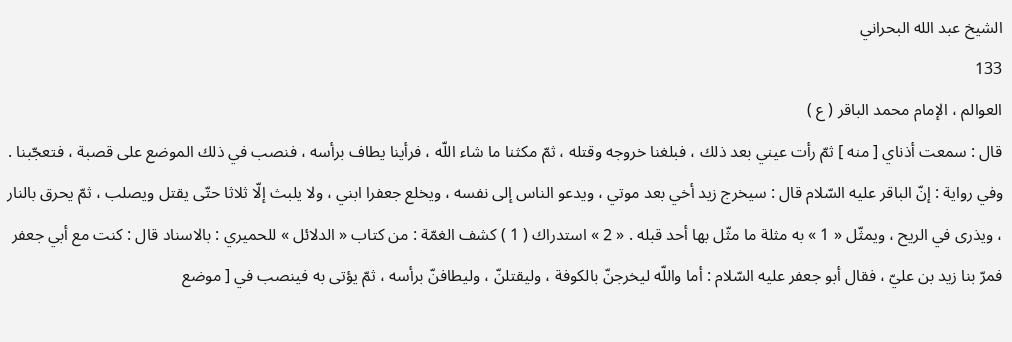الشيخ عبد الله البحراني
133
العوالم ، الإمام محمد الباقر ( ع )
قال : سمعت أذناي [ منه ] ثمّ رأت عيني بعد ذلك ، فبلغنا خروجه وقتله ، ثمّ مكثنا ما شاء اللّه ، فرأينا يطاف برأسه ، فنصب في ذلك الموضع على قصبة ، فتعجّبنا . وفي رواية : إنّ الباقر عليه السّلام قال : سيخرج زيد أخي بعد موتي ، ويدعو الناس إلى نفسه ، ويخلع جعفرا ابني ، ولا يلبث إلّا ثلاثا حتّى يقتل ويصلب ، ثمّ يحرق بالنار ، ويذرى في الريح ، ويمثّل « 1 » به مثلة ما مثّل بها أحد قبله . « 2 » استدراك ( 1 ) كشف الغمّة : من كتاب « الدلائل » للحميري : بالاسناد قال : كنت مع أبي جعفر فمرّ بنا زيد بن عليّ ، فقال أبو جعفر عليه السّلام : أما واللّه ليخرجنّ بالكوفة ، وليقتلنّ ، وليطافنّ برأسه ، ثمّ يؤتى به فينصب في [ موضع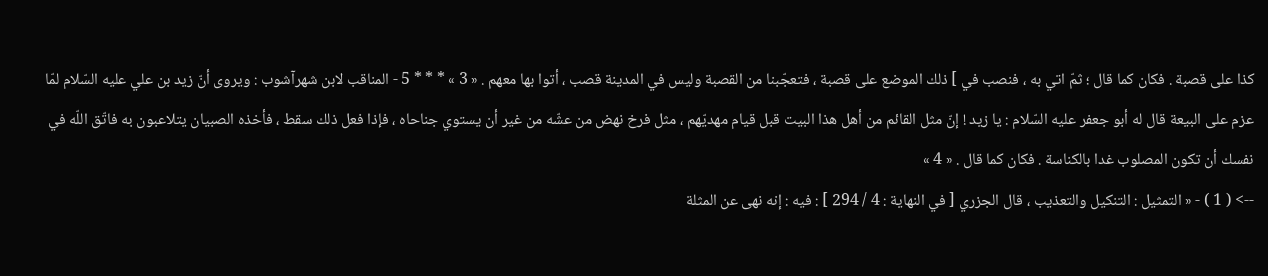كذا على قصبة . فكان كما قال ؛ ثمّ اتي به ، فنصب في ] ذلك الموضع على قصبة ، فتعجّبنا من القصبة وليس في المدينة قصب ، أتوا بها معهم . « 3 » * * * 5 - المناقب لابن شهرآشوب : ويروى أنّ زيد بن علي عليه السّلام لمّا عزم على البيعة قال له أبو جعفر عليه السّلام : يا زيد ! إنّ مثل القائم من أهل هذا البيت قبل قيام مهديّهم ، مثل فرخ نهض من عشّه من غير أن يستوي جناحاه ، فإذا فعل ذلك سقط ، فأخذه الصبيان يتلاعبون به فاتّق اللّه في نفسك أن تكون المصلوب غدا بالكناسة . فكان كما قال . « 4 »
--> ( 1 ) - « التمثيل : التنكيل والتعذيب ، قال الجزري [ في النهاية : 4 / 294 ] : فيه : إنه نهى عن المثلة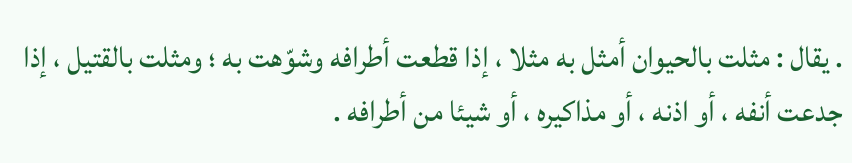. يقال : مثلت بالحيوان أمثل به مثلا ، إذا قطعت أطرافه وشوّهت به ؛ ومثلت بالقتيل ، إذا جدعت أنفه ، أو اذنه ، أو مذاكيره ، أو شيئا من أطرافه .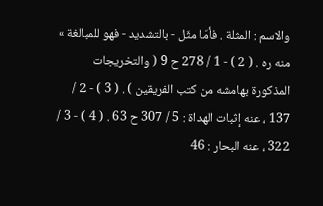والاسم : المثلة . فأمّا مثّل - بالتشديد - فهو للمبالغة » منه ره . ( 2 ) - 1 / 278 ح 9 ( والتخريجات المذكورة بهامشه من كتب الفريقين ) . ( 3 ) - 2 / 137 ، عنه إثبات الهداة : 5 / 307 ح 63 . ( 4 ) - 3 / 322 ، عنه البحار : 46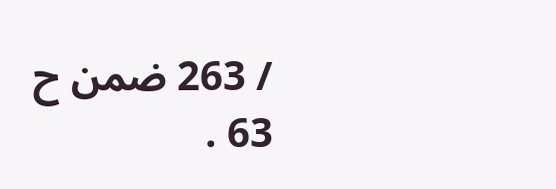/ 263 ضمن ح 63 .